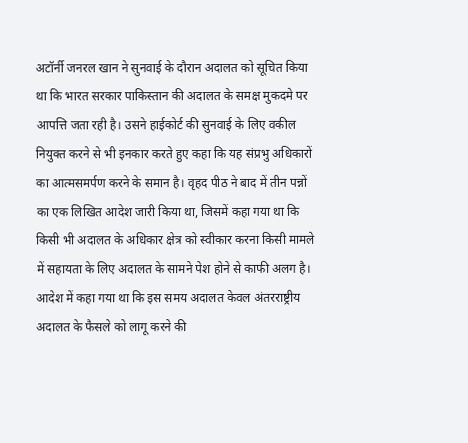अटॉर्नी जनरल खान ने सुनवाई के दौरान अदालत को सूचित किया था कि भारत सरकार पाकिस्तान की अदालत के समक्ष मुकदमे पर आपत्ति जता रही है। उसने हाईकोर्ट की सुनवाई के लिए वकील नियुक्त करने से भी इनकार करते हुए कहा कि यह संप्रभु अधिकारों का आत्मसमर्पण करने के समान है। वृहद पीठ ने बाद में तीन पन्नों का एक लिखित आदेश जारी किया था, जिसमें कहा गया था कि किसी भी अदालत के अधिकार क्षेत्र को स्वीकार करना किसी मामले में सहायता के लिए अदालत के सामने पेश होने से काफी अलग है।
आदेश में कहा गया था कि इस समय अदालत केवल अंतरराष्ट्रीय अदालत के फैसले को लागू करने की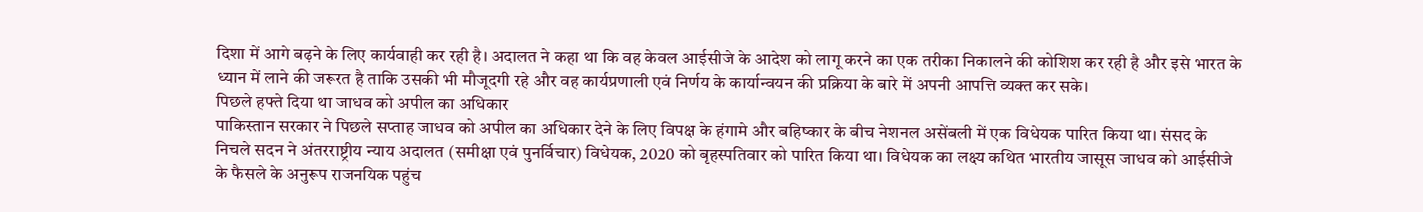दिशा में आगे बढ़ने के लिए कार्यवाही कर रही है। अदालत ने कहा था कि वह केवल आईसीजे के आदेश को लागू करने का एक तरीका निकालने की कोशिश कर रही है और इसे भारत के ध्यान में लाने की जरूरत है ताकि उसकी भी मौजूदगी रहे और वह कार्यप्रणाली एवं निर्णय के कार्यान्वयन की प्रक्रिया के बारे में अपनी आपत्ति व्यक्त कर सके।
पिछले हफ्ते दिया था जाधव को अपील का अधिकार
पाकिस्तान सरकार ने पिछले सप्ताह जाधव को अपील का अधिकार देने के लिए विपक्ष के हंगामे और बहिष्कार के बीच नेशनल असेंबली में एक विधेयक पारित किया था। संसद के निचले सदन ने अंतरराष्ट्रीय न्याय अदालत (समीक्षा एवं पुनर्विचार) विधेयक, 2020 को बृहस्पतिवार को पारित किया था। विधेयक का लक्ष्य कथित भारतीय जासूस जाधव को आईसीजे के फैसले के अनुरूप राजनयिक पहुंच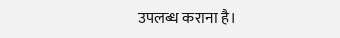उपलब्ध कराना है।